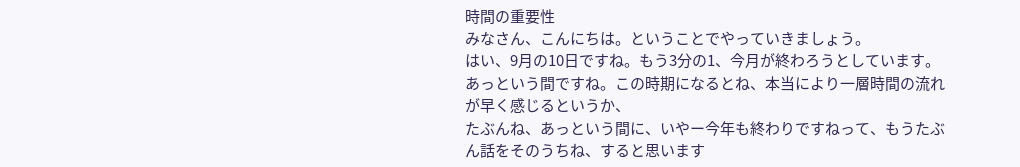時間の重要性
みなさん、こんにちは。ということでやっていきましょう。
はい、9月の10日ですね。もう3分の1、今月が終わろうとしています。
あっという間ですね。この時期になるとね、本当により一層時間の流れが早く感じるというか、
たぶんね、あっという間に、いやー今年も終わりですねって、もうたぶん話をそのうちね、すると思います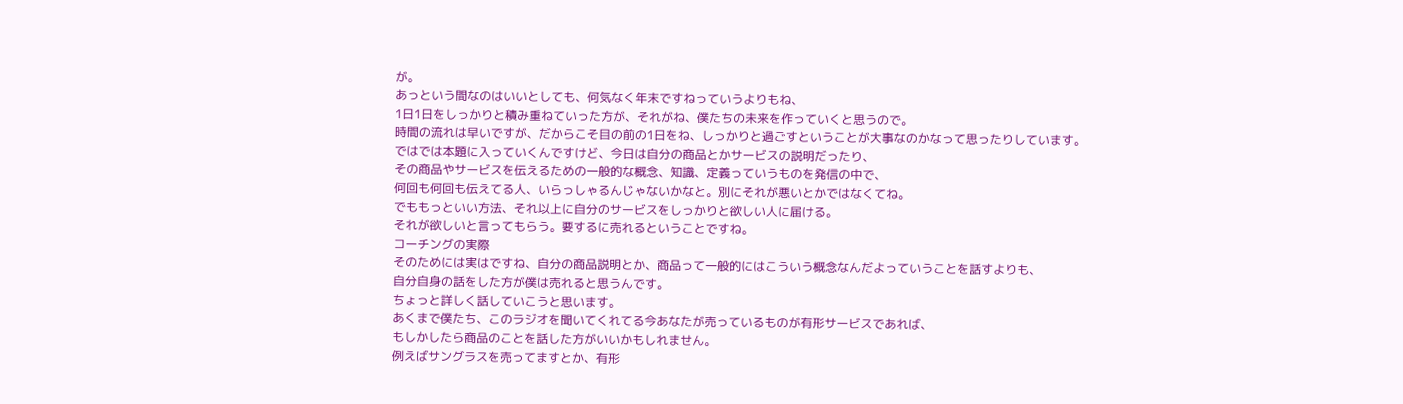が。
あっという間なのはいいとしても、何気なく年末ですねっていうよりもね、
1日1日をしっかりと積み重ねていった方が、それがね、僕たちの未来を作っていくと思うので。
時間の流れは早いですが、だからこそ目の前の1日をね、しっかりと過ごすということが大事なのかなって思ったりしています。
ではでは本題に入っていくんですけど、今日は自分の商品とかサービスの説明だったり、
その商品やサービスを伝えるための一般的な概念、知識、定義っていうものを発信の中で、
何回も何回も伝えてる人、いらっしゃるんじゃないかなと。別にそれが悪いとかではなくてね。
でももっといい方法、それ以上に自分のサービスをしっかりと欲しい人に届ける。
それが欲しいと言ってもらう。要するに売れるということですね。
コーチングの実際
そのためには実はですね、自分の商品説明とか、商品って一般的にはこういう概念なんだよっていうことを話すよりも、
自分自身の話をした方が僕は売れると思うんです。
ちょっと詳しく話していこうと思います。
あくまで僕たち、このラジオを聞いてくれてる今あなたが売っているものが有形サービスであれば、
もしかしたら商品のことを話した方がいいかもしれません。
例えばサングラスを売ってますとか、有形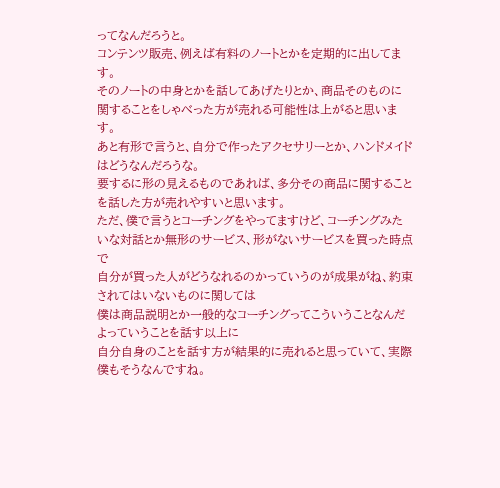ってなんだろうと。
コンテンツ販売、例えば有料のノートとかを定期的に出してます。
そのノートの中身とかを話してあげたりとか、商品そのものに関することをしゃべった方が売れる可能性は上がると思います。
あと有形で言うと、自分で作ったアクセサリーとか、ハンドメイドはどうなんだろうな。
要するに形の見えるものであれば、多分その商品に関することを話した方が売れやすいと思います。
ただ、僕で言うとコーチングをやってますけど、コーチングみたいな対話とか無形のサービス、形がないサービスを買った時点で
自分が買った人がどうなれるのかっていうのが成果がね、約束されてはいないものに関しては
僕は商品説明とか一般的なコーチングってこういうことなんだよっていうことを話す以上に
自分自身のことを話す方が結果的に売れると思っていて、実際僕もそうなんですね。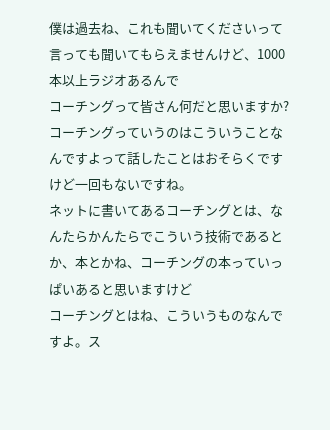僕は過去ね、これも聞いてくださいって言っても聞いてもらえませんけど、1000本以上ラジオあるんで
コーチングって皆さん何だと思いますか?コーチングっていうのはこういうことなんですよって話したことはおそらくですけど一回もないですね。
ネットに書いてあるコーチングとは、なんたらかんたらでこういう技術であるとか、本とかね、コーチングの本っていっぱいあると思いますけど
コーチングとはね、こういうものなんですよ。ス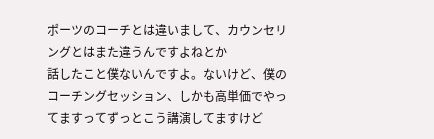ポーツのコーチとは違いまして、カウンセリングとはまた違うんですよねとか
話したこと僕ないんですよ。ないけど、僕のコーチングセッション、しかも高単価でやってますってずっとこう講演してますけど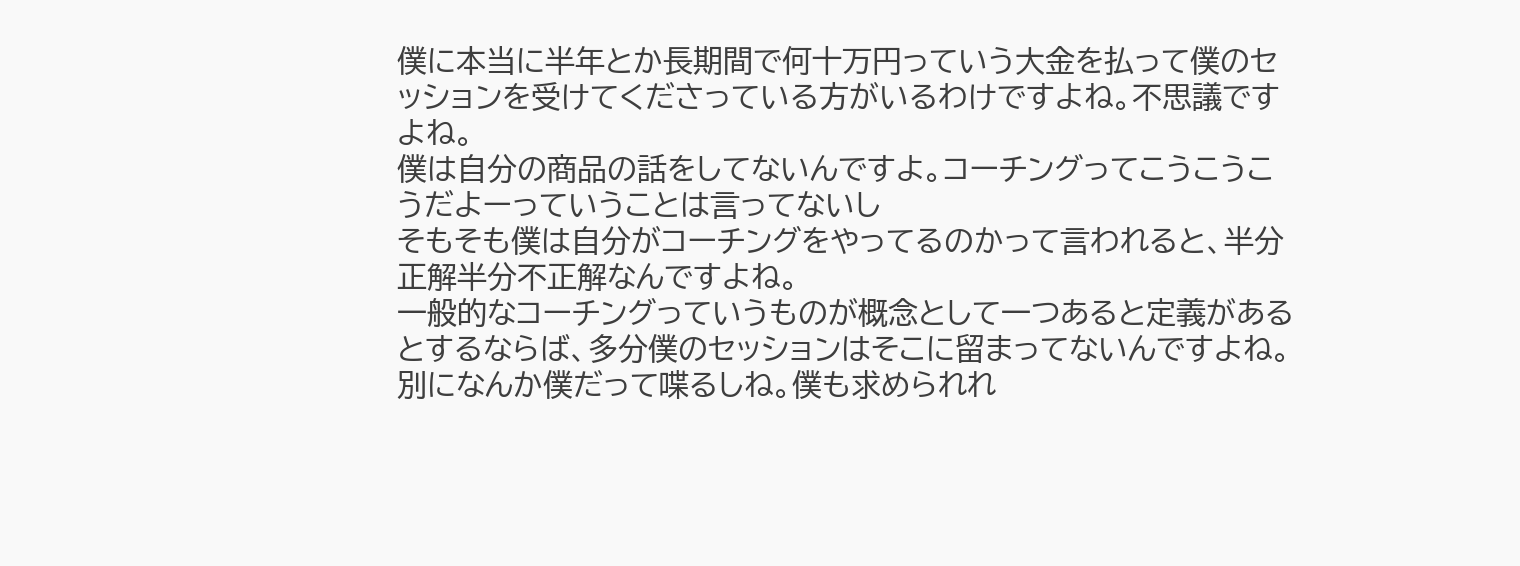僕に本当に半年とか長期間で何十万円っていう大金を払って僕のセッションを受けてくださっている方がいるわけですよね。不思議ですよね。
僕は自分の商品の話をしてないんですよ。コーチングってこうこうこうだよーっていうことは言ってないし
そもそも僕は自分がコーチングをやってるのかって言われると、半分正解半分不正解なんですよね。
一般的なコーチングっていうものが概念として一つあると定義があるとするならば、多分僕のセッションはそこに留まってないんですよね。
別になんか僕だって喋るしね。僕も求められれ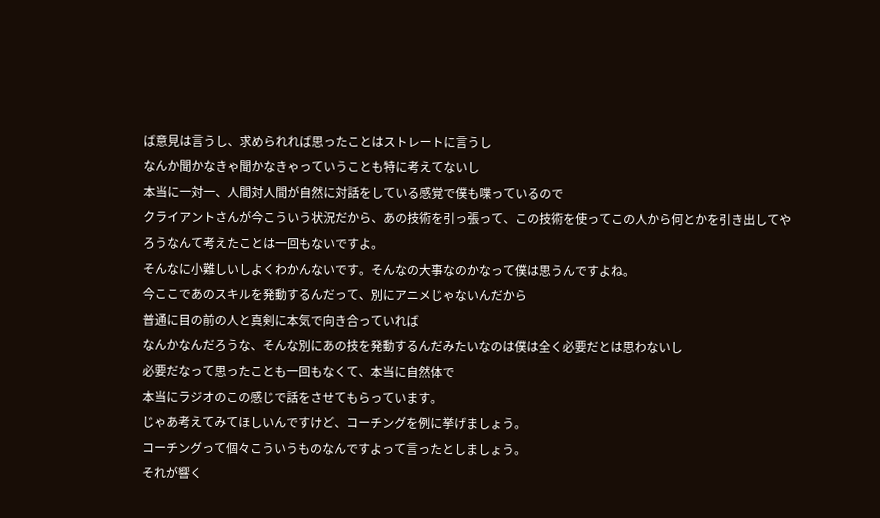ば意見は言うし、求められれば思ったことはストレートに言うし
なんか聞かなきゃ聞かなきゃっていうことも特に考えてないし
本当に一対一、人間対人間が自然に対話をしている感覚で僕も喋っているので
クライアントさんが今こういう状況だから、あの技術を引っ張って、この技術を使ってこの人から何とかを引き出してやろうなんて考えたことは一回もないですよ。
そんなに小難しいしよくわかんないです。そんなの大事なのかなって僕は思うんですよね。
今ここであのスキルを発動するんだって、別にアニメじゃないんだから
普通に目の前の人と真剣に本気で向き合っていれば
なんかなんだろうな、そんな別にあの技を発動するんだみたいなのは僕は全く必要だとは思わないし
必要だなって思ったことも一回もなくて、本当に自然体で
本当にラジオのこの感じで話をさせてもらっています。
じゃあ考えてみてほしいんですけど、コーチングを例に挙げましょう。
コーチングって個々こういうものなんですよって言ったとしましょう。
それが響く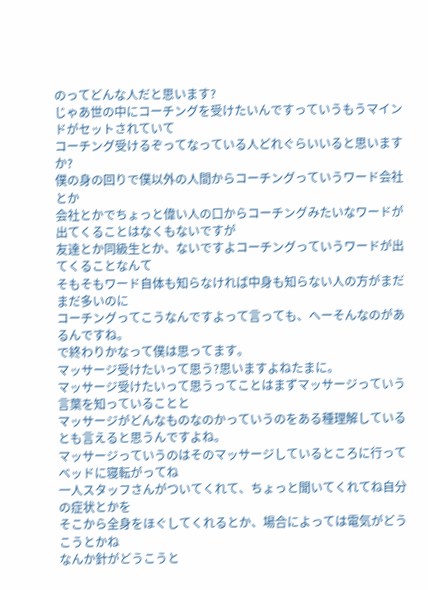のってどんな人だと思います?
じゃあ世の中にコーチングを受けたいんですっていうもうマインドがセットされていて
コーチング受けるぞってなっている人どれぐらいいると思いますか?
僕の身の回りで僕以外の人間からコーチングっていうワード会社とか
会社とかでちょっと偉い人の口からコーチングみたいなワードが出てくることはなくもないですが
友達とか同級生とか、ないですよコーチングっていうワードが出てくることなんて
そもそもワード自体も知らなければ中身も知らない人の方がまだまだ多いのに
コーチングってこうなんですよって言っても、へーそんなのがあるんですね。
で終わりかなって僕は思ってます。
マッサージ受けたいって思う?思いますよねたまに。
マッサージ受けたいって思うってことはまずマッサージっていう言葉を知っていることと
マッサージがどんなものなのかっていうのをある種理解しているとも言えると思うんですよね。
マッサージっていうのはそのマッサージしているところに行ってベッドに寝転がってね
一人スタッフさんがついてくれて、ちょっと聞いてくれてね自分の症状とかを
そこから全身をほぐしてくれるとか、場合によっては電気がどうこうとかね
なんか針がどうこうと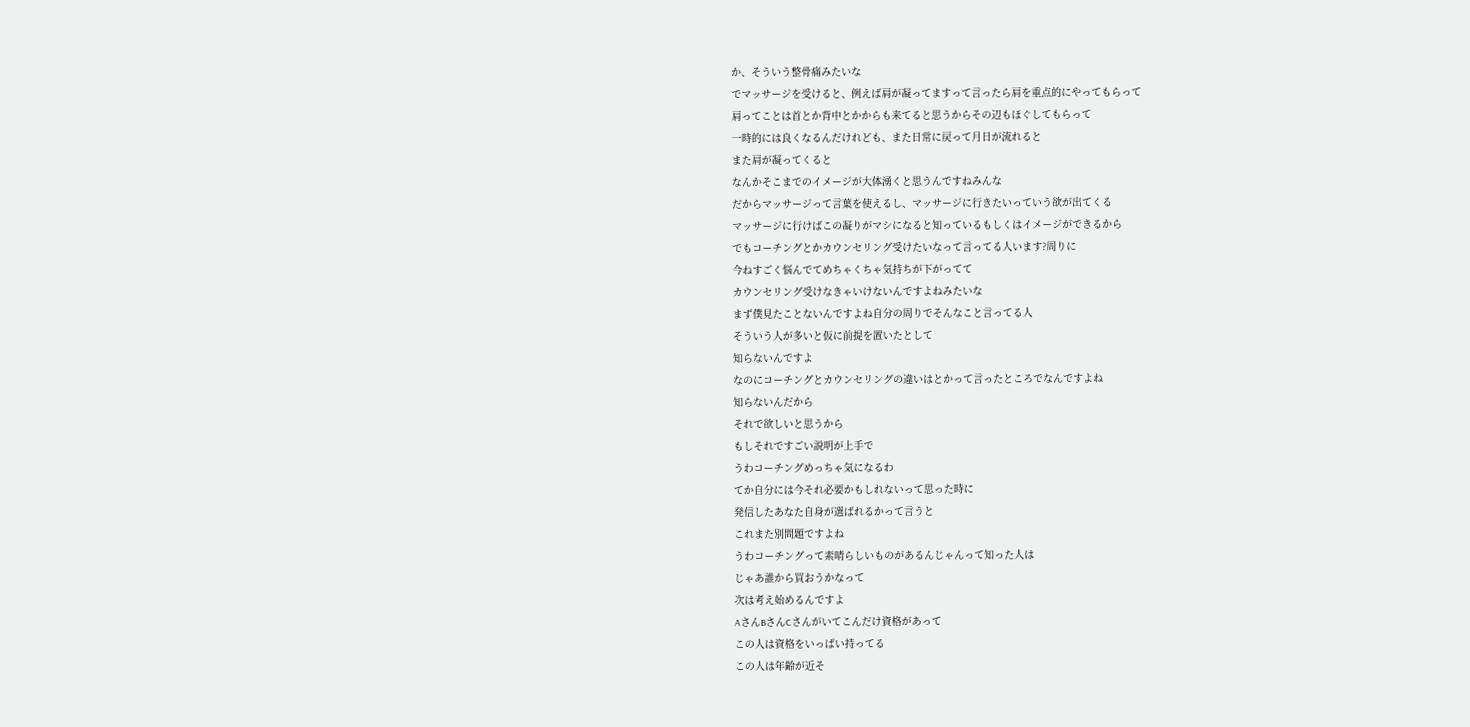か、そういう整骨痛みたいな
でマッサージを受けると、例えば肩が凝ってますって言ったら肩を重点的にやってもらって
肩ってことは首とか背中とかからも来てると思うからその辺もほぐしてもらって
一時的には良くなるんだけれども、また日常に戻って月日が流れると
また肩が凝ってくると
なんかそこまでのイメージが大体湧くと思うんですねみんな
だからマッサージって言葉を使えるし、マッサージに行きたいっていう欲が出てくる
マッサージに行けばこの凝りがマシになると知っているもしくはイメージができるから
でもコーチングとかカウンセリング受けたいなって言ってる人います?周りに
今ねすごく悩んでてめちゃくちゃ気持ちが下がってて
カウンセリング受けなきゃいけないんですよねみたいな
まず僕見たことないんですよね自分の周りでそんなこと言ってる人
そういう人が多いと仮に前提を置いたとして
知らないんですよ
なのにコーチングとカウンセリングの違いはとかって言ったところでなんですよね
知らないんだから
それで欲しいと思うから
もしそれですごい説明が上手で
うわコーチングめっちゃ気になるわ
てか自分には今それ必要かもしれないって思った時に
発信したあなた自身が選ばれるかって言うと
これまた別問題ですよね
うわコーチングって素晴らしいものがあるんじゃんって知った人は
じゃあ誰から買おうかなって
次は考え始めるんですよ
AさんBさんCさんがいてこんだけ資格があって
この人は資格をいっぱい持ってる
この人は年齢が近そ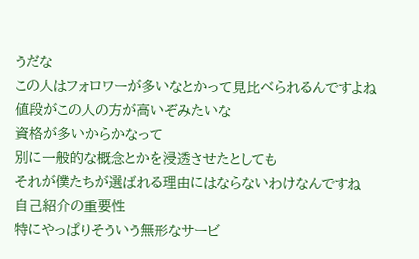うだな
この人はフォロワーが多いなとかって見比べられるんですよね
値段がこの人の方が高いぞみたいな
資格が多いからかなって
別に一般的な概念とかを浸透させたとしても
それが僕たちが選ばれる理由にはならないわけなんですね
自己紹介の重要性
特にやっぱりそういう無形なサービ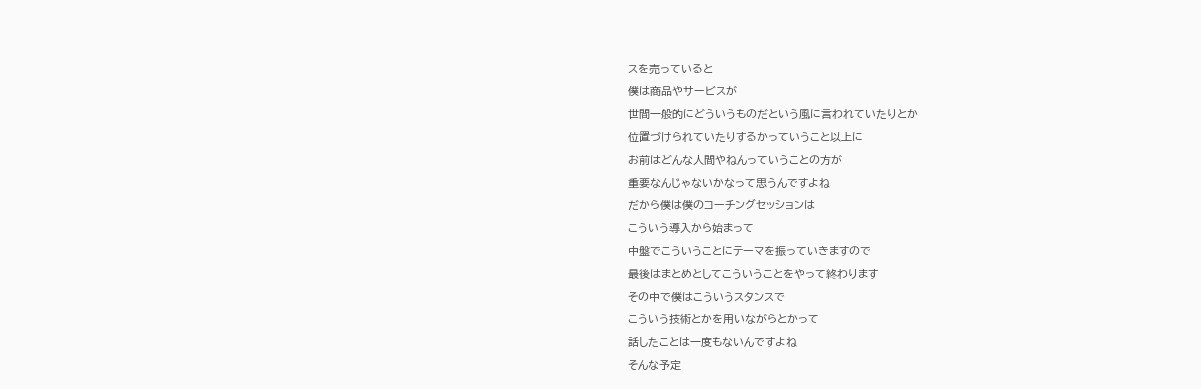スを売っていると
僕は商品やサービスが
世間一般的にどういうものだという風に言われていたりとか
位置づけられていたりするかっていうこと以上に
お前はどんな人間やねんっていうことの方が
重要なんじゃないかなって思うんですよね
だから僕は僕のコーチングセッションは
こういう導入から始まって
中盤でこういうことにテーマを振っていきますので
最後はまとめとしてこういうことをやって終わります
その中で僕はこういうスタンスで
こういう技術とかを用いながらとかって
話したことは一度もないんですよね
そんな予定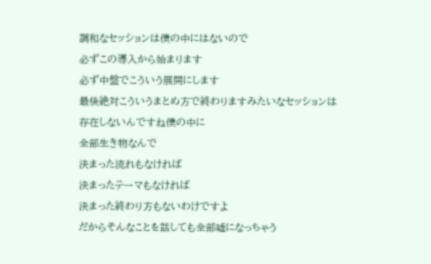調和なセッションは僕の中にはないので
必ずこの導入から始まります
必ず中盤でこういう展開にします
最後絶対こういうまとめ方で終わりますみたいなセッションは
存在しないんですね僕の中に
全部生き物なんで
決まった流れもなければ
決まったテーマもなければ
決まった終わり方もないわけですよ
だからそんなことを話しても全部嘘になっちゃう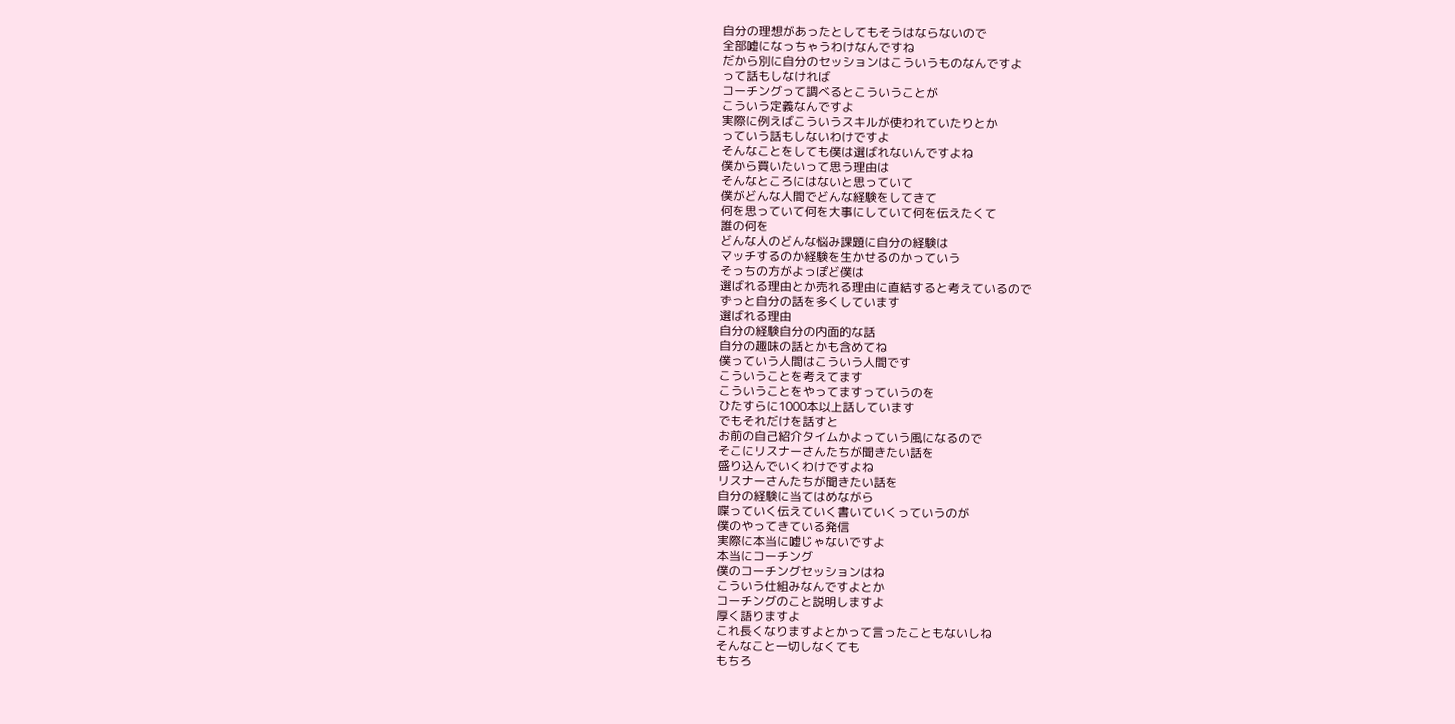自分の理想があったとしてもそうはならないので
全部嘘になっちゃうわけなんですね
だから別に自分のセッションはこういうものなんですよ
って話もしなければ
コーチングって調べるとこういうことが
こういう定義なんですよ
実際に例えばこういうスキルが使われていたりとか
っていう話もしないわけですよ
そんなことをしても僕は選ばれないんですよね
僕から買いたいって思う理由は
そんなところにはないと思っていて
僕がどんな人間でどんな経験をしてきて
何を思っていて何を大事にしていて何を伝えたくて
誰の何を
どんな人のどんな悩み課題に自分の経験は
マッチするのか経験を生かせるのかっていう
そっちの方がよっぽど僕は
選ばれる理由とか売れる理由に直結すると考えているので
ずっと自分の話を多くしています
選ばれる理由
自分の経験自分の内面的な話
自分の趣味の話とかも含めてね
僕っていう人間はこういう人間です
こういうことを考えてます
こういうことをやってますっていうのを
ひたすらに1000本以上話しています
でもそれだけを話すと
お前の自己紹介タイムかよっていう風になるので
そこにリスナーさんたちが聞きたい話を
盛り込んでいくわけですよね
リスナーさんたちが聞きたい話を
自分の経験に当てはめながら
喋っていく伝えていく書いていくっていうのが
僕のやってきている発信
実際に本当に嘘じゃないですよ
本当にコーチング
僕のコーチングセッションはね
こういう仕組みなんですよとか
コーチングのこと説明しますよ
厚く語りますよ
これ長くなりますよとかって言ったこともないしね
そんなこと一切しなくても
もちろ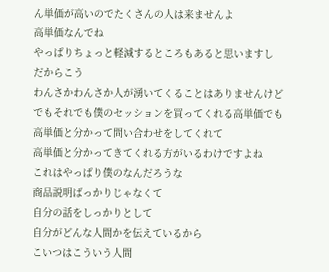ん単価が高いのでたくさんの人は来ませんよ
高単価なんでね
やっぱりちょっと軽減するところもあると思いますし
だからこう
わんさかわんさか人が湧いてくることはありませんけど
でもそれでも僕のセッションを買ってくれる高単価でも
高単価と分かって問い合わせをしてくれて
高単価と分かってきてくれる方がいるわけですよね
これはやっぱり僕のなんだろうな
商品説明ばっかりじゃなくて
自分の話をしっかりとして
自分がどんな人間かを伝えているから
こいつはこういう人間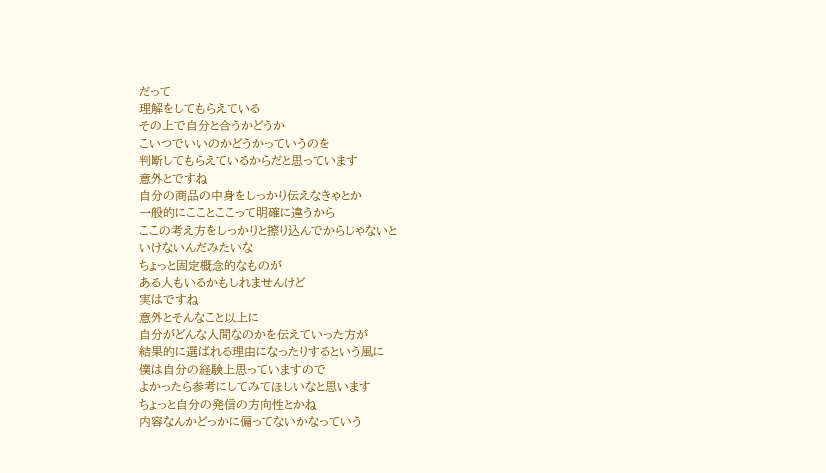だって
理解をしてもらえている
その上で自分と合うかどうか
こいつでいいのかどうかっていうのを
判断してもらえているからだと思っています
意外とですね
自分の商品の中身をしっかり伝えなきゃとか
一般的にこことここって明確に違うから
ここの考え方をしっかりと擦り込んでからじゃないと
いけないんだみたいな
ちょっと固定概念的なものが
ある人もいるかもしれませんけど
実はですね
意外とそんなこと以上に
自分がどんな人間なのかを伝えていった方が
結果的に選ばれる理由になったりするという風に
僕は自分の経験上思っていますので
よかったら参考にしてみてほしいなと思います
ちょっと自分の発信の方向性とかね
内容なんかどっかに偏ってないかなっていう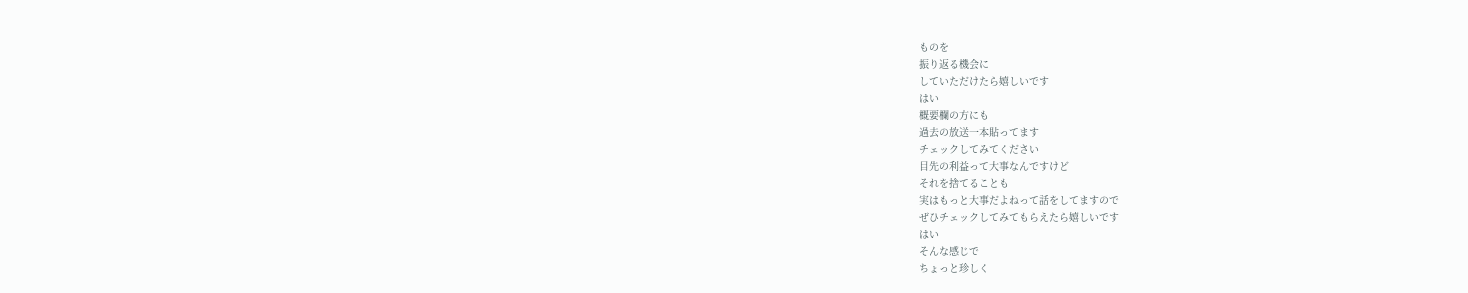ものを
振り返る機会に
していただけたら嬉しいです
はい
概要欄の方にも
過去の放送一本貼ってます
チェックしてみてください
目先の利益って大事なんですけど
それを捨てることも
実はもっと大事だよねって話をしてますので
ぜひチェックしてみてもらえたら嬉しいです
はい
そんな感じで
ちょっと珍しく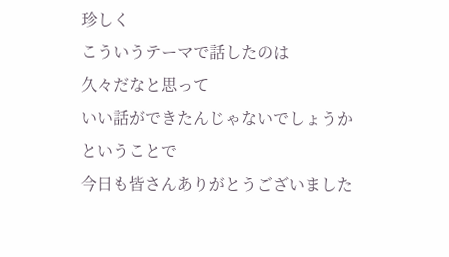珍しく
こういうテーマで話したのは
久々だなと思って
いい話ができたんじゃないでしょうか
ということで
今日も皆さんありがとうございました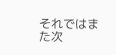それではまた次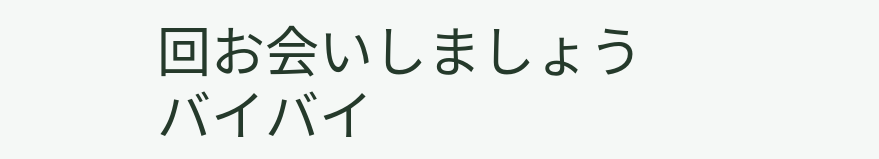回お会いしましょう
バイバイ